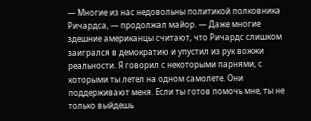— Многие из нас недовольны политикой полковника Ричардса, — продолжал майор. — Даже многие здешние американцы считают, что Ричардс слишком заигрался в демократию и упустил из рук вожжи реальности. Я говорил с некоторыми парнями, с которыми ты летел на одном самолете. Они поддерживают меня. Если ты готов помочь мне, ты не только выйдешь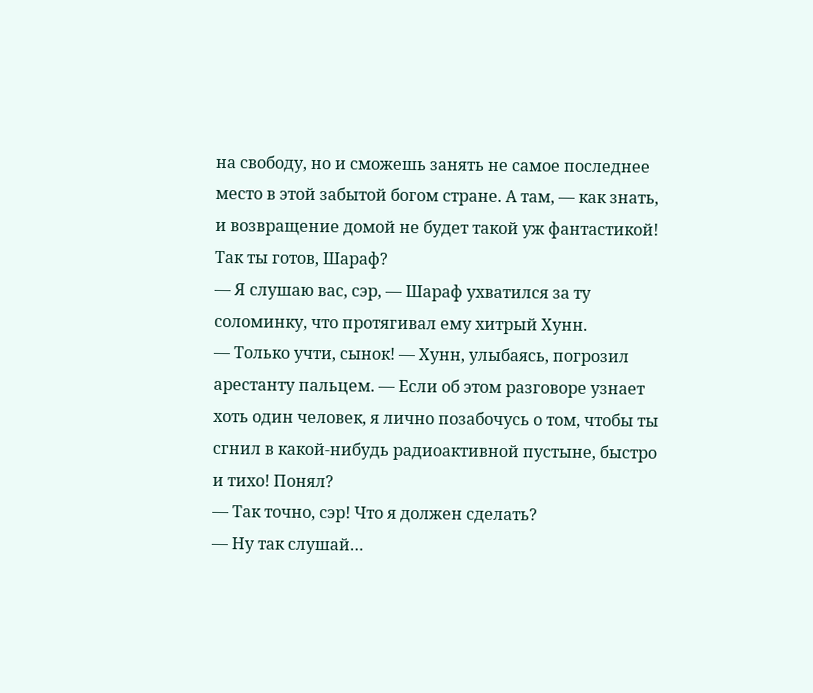на свободу, но и сможешь занять не самое последнее место в этой забытой богом стране. А там, — как знать, и возвращение домой не будет такой уж фантастикой! Так ты готов, Шараф?
— Я слушаю вас, сэр, — Шараф ухватился за ту соломинку, что протягивал ему хитрый Хунн.
— Только учти, сынок! — Хунн, улыбаясь, погрозил арестанту пальцем. — Если об этом разговоре узнает хоть один человек, я лично позабочусь о том, чтобы ты сгнил в какой-нибудь радиоактивной пустыне, быстро и тихо! Понял?
— Так точно, сэр! Что я должен сделать?
— Ну так слушай…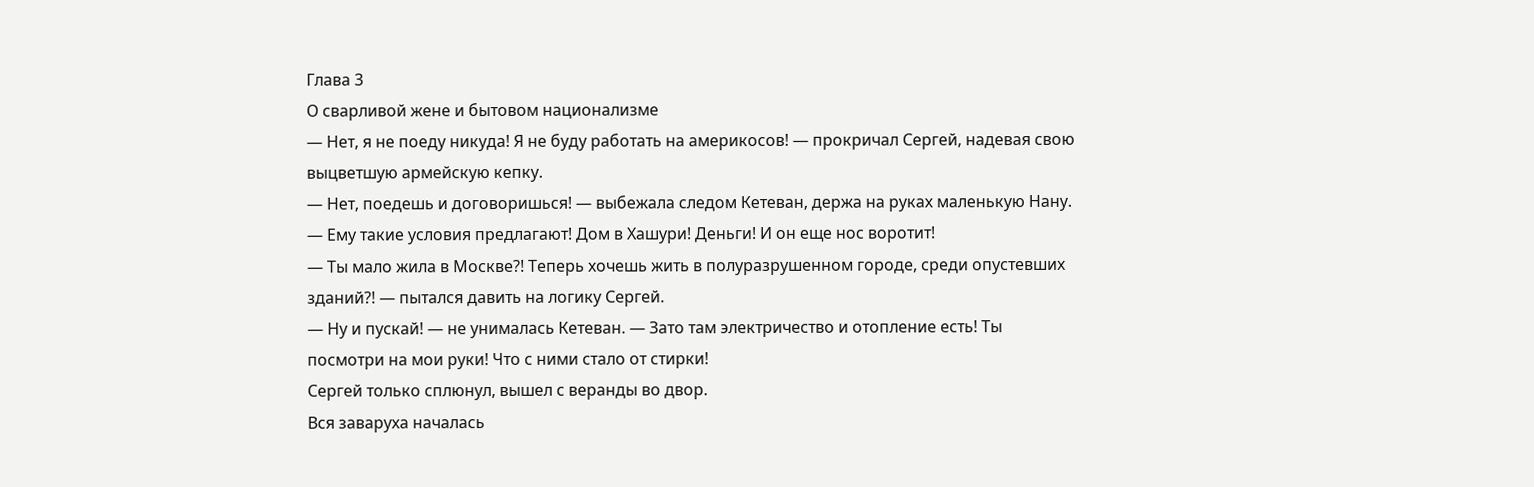Глава 3
О сварливой жене и бытовом национализме
— Нет, я не поеду никуда! Я не буду работать на америкосов! — прокричал Сергей, надевая свою выцветшую армейскую кепку.
— Нет, поедешь и договоришься! — выбежала следом Кетеван, держа на руках маленькую Нану. — Ему такие условия предлагают! Дом в Хашури! Деньги! И он еще нос воротит!
— Ты мало жила в Москве?! Теперь хочешь жить в полуразрушенном городе, среди опустевших зданий?! — пытался давить на логику Сергей.
— Ну и пускай! — не унималась Кетеван. — Зато там электричество и отопление есть! Ты посмотри на мои руки! Что с ними стало от стирки!
Сергей только сплюнул, вышел с веранды во двор.
Вся заваруха началась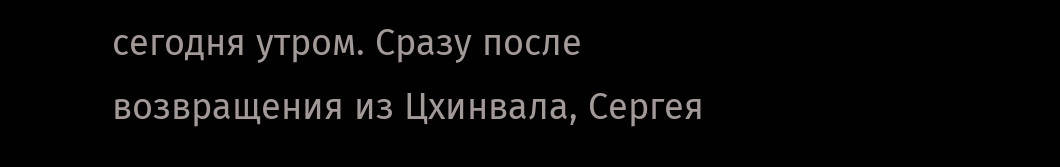сегодня утром. Сразу после возвращения из Цхинвала, Сергея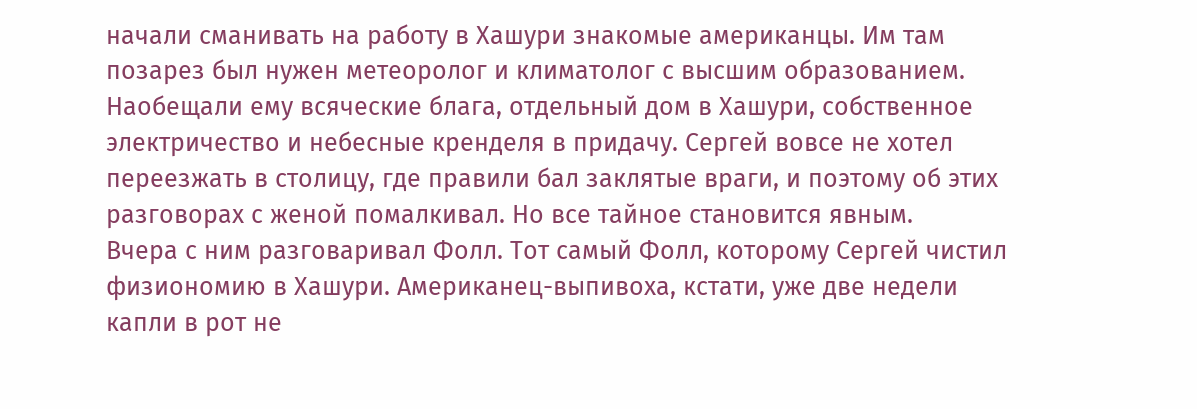начали сманивать на работу в Хашури знакомые американцы. Им там позарез был нужен метеоролог и климатолог с высшим образованием. Наобещали ему всяческие блага, отдельный дом в Хашури, собственное электричество и небесные кренделя в придачу. Сергей вовсе не хотел переезжать в столицу, где правили бал заклятые враги, и поэтому об этих разговорах с женой помалкивал. Но все тайное становится явным.
Вчера с ним разговаривал Фолл. Тот самый Фолл, которому Сергей чистил физиономию в Хашури. Американец-выпивоха, кстати, уже две недели капли в рот не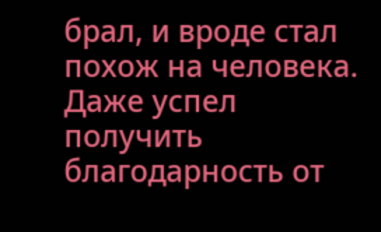брал, и вроде стал похож на человека. Даже успел получить благодарность от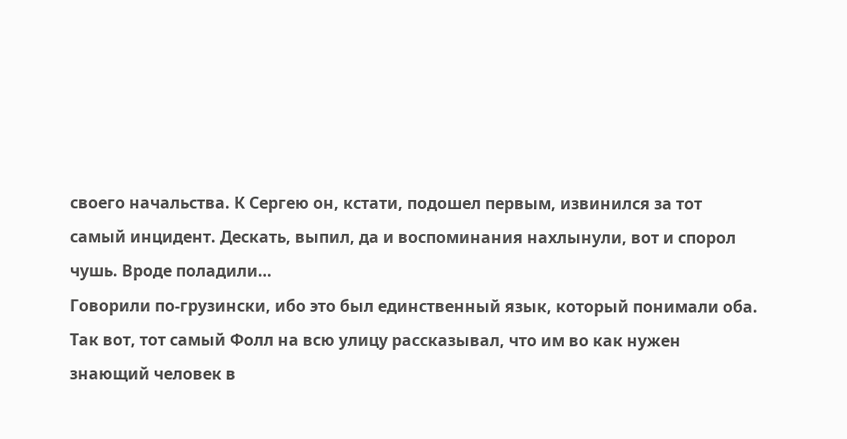своего начальства. К Сергею он, кстати, подошел первым, извинился за тот самый инцидент. Дескать, выпил, да и воспоминания нахлынули, вот и спорол чушь. Вроде поладили…
Говорили по-грузински, ибо это был единственный язык, который понимали оба. Так вот, тот самый Фолл на всю улицу рассказывал, что им во как нужен знающий человек в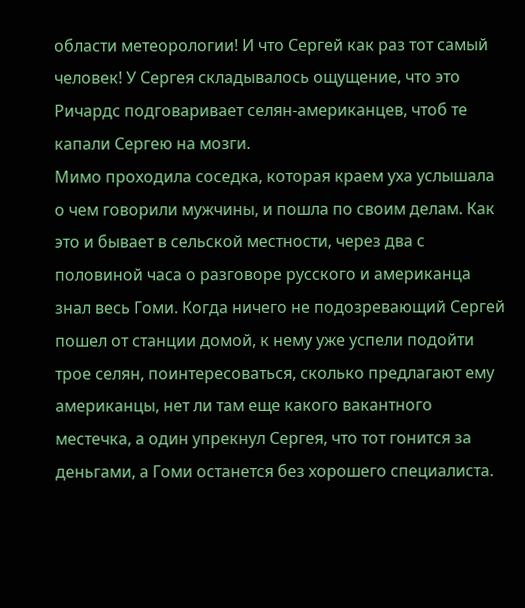области метеорологии! И что Сергей как раз тот самый человек! У Сергея складывалось ощущение, что это Ричардс подговаривает селян-американцев, чтоб те капали Сергею на мозги.
Мимо проходила соседка, которая краем уха услышала о чем говорили мужчины, и пошла по своим делам. Как это и бывает в сельской местности, через два с половиной часа о разговоре русского и американца знал весь Гоми. Когда ничего не подозревающий Сергей пошел от станции домой, к нему уже успели подойти трое селян, поинтересоваться, сколько предлагают ему американцы, нет ли там еще какого вакантного местечка, а один упрекнул Сергея, что тот гонится за деньгами, а Гоми останется без хорошего специалиста.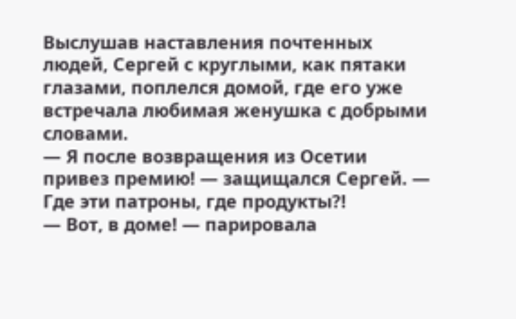Выслушав наставления почтенных людей, Сергей с круглыми, как пятаки глазами, поплелся домой, где его уже встречала любимая женушка с добрыми словами.
— Я после возвращения из Осетии привез премию! — защищался Сергей. — Где эти патроны, где продукты?!
— Вот, в доме! — парировала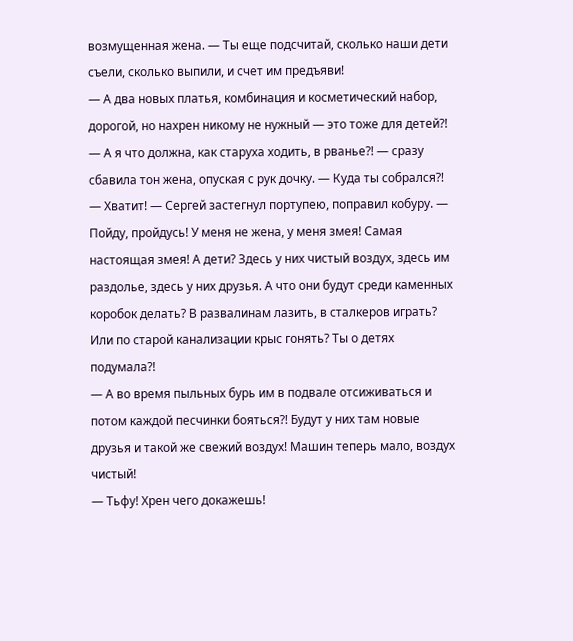возмущенная жена. — Ты еще подсчитай, сколько наши дети съели, сколько выпили, и счет им предъяви!
— А два новых платья, комбинация и косметический набор, дорогой, но нахрен никому не нужный — это тоже для детей?!
— А я что должна, как старуха ходить, в рванье?! — сразу сбавила тон жена, опуская с рук дочку. — Куда ты собрался?!
— Хватит! — Сергей застегнул портупею, поправил кобуру. — Пойду, пройдусь! У меня не жена, у меня змея! Самая настоящая змея! А дети? Здесь у них чистый воздух, здесь им раздолье, здесь у них друзья. А что они будут среди каменных коробок делать? В развалинам лазить, в сталкеров играть? Или по старой канализации крыс гонять? Ты о детях подумала?!
— А во время пыльных бурь им в подвале отсиживаться и потом каждой песчинки бояться?! Будут у них там новые друзья и такой же свежий воздух! Машин теперь мало, воздух чистый!
— Тьфу! Хрен чего докажешь!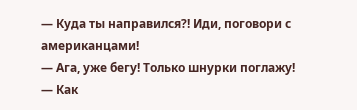— Куда ты направился?! Иди, поговори с американцами!
— Ага, уже бегу! Только шнурки поглажу!
— Как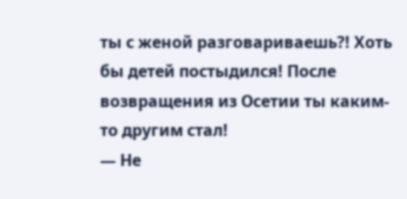ты с женой разговариваешь?! Хоть бы детей постыдился! После возвращения из Осетии ты каким-то другим стал!
— Не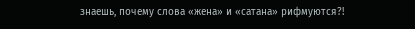знаешь, почему слова «жена» и «сатана» рифмуются?!